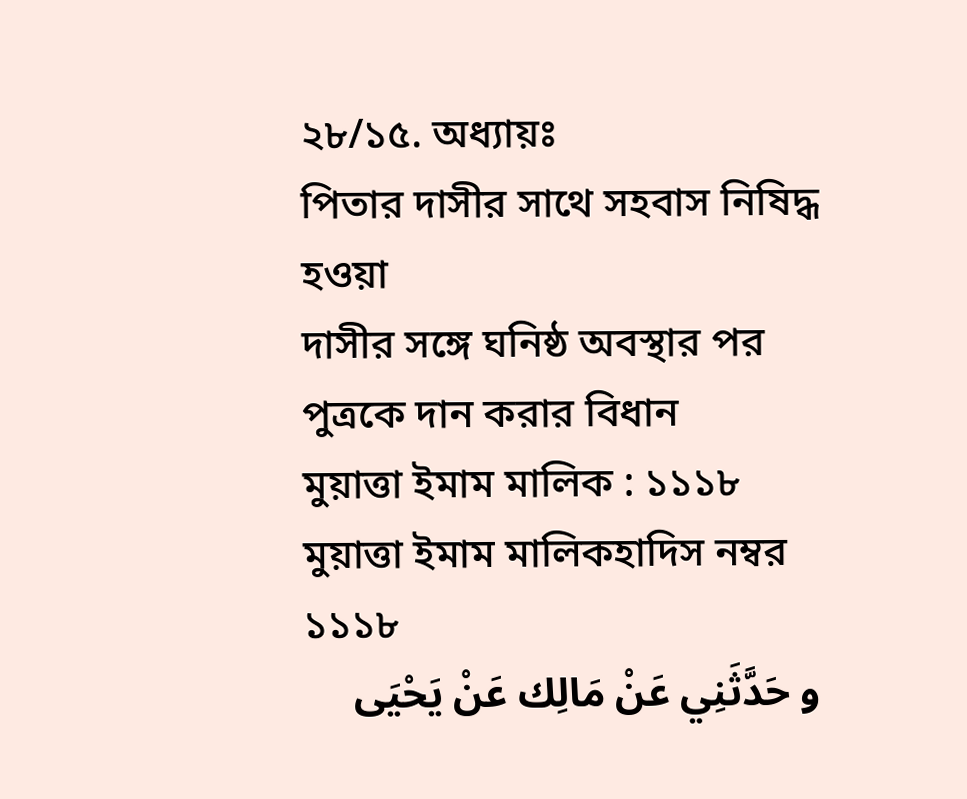২৮/১৫. অধ্যায়ঃ
পিতার দাসীর সাথে সহবাস নিষিদ্ধ হওয়া
দাসীর সঙ্গে ঘনিষ্ঠ অবস্থার পর পুত্রকে দান করার বিধান
মুয়াত্তা ইমাম মালিক : ১১১৮
মুয়াত্তা ইমাম মালিকহাদিস নম্বর ১১১৮
و حَدَّثَنِي عَنْ مَالِك عَنْ يَحْيَى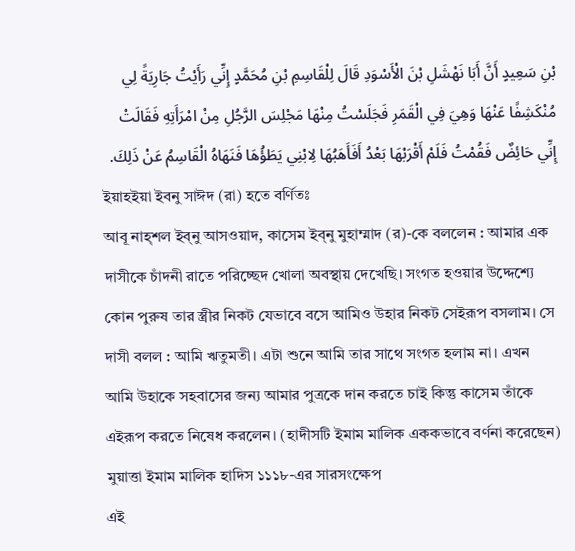بْنِ سَعِيدٍ أَنَّ أَبَا نَهْشَلِ بْنَ الْأَسْوَدِ قَالَ لِلْقَاسِمِ بْنِ مُحَمَّدٍ إِنِّي رَأَيْتُ جَارِيَةً لِي مُنْكَشِفًا عَنْهَا وَهِيَ فِي الْقَمَرِ فَجَلَسْتُ مِنْهَا مَجْلِسَ الرَّجُلِ مِنْ امْرَأَتِهِ فَقَالَتْ إِنِّي حَائِضٌ فَقُمْتُ فَلَمْ أَقْرَبْهَا بَعْدُ أَفَأَهَبُهَا لِابْنِي يَطَؤُهَا فَنَهَاهُ الْقَاسِمُ عَنْ ذَلِكَ.
ইয়াহইয়া ইবনু সাঈদ (রা) হতে বর্ণিতঃ
আবূ নাহ্শল ইব্নু আসওয়াদ, কাসেম ইব্নু মুহাম্মাদ (র)-কে বললেন : আমার এক দাসীকে চাঁদনী রাতে পরিচ্ছেদ খোলা অবস্থায় দেখেছি। সংগত হওয়ার উদ্দেশ্যে কোন পুরুষ তার স্ত্রীর নিকট যেভাবে বসে আমিও উহার নিকট সেইরূপ বসলাম। সে দাসী বলল : আমি ঋতুমতী। এটা শুনে আমি তার সাথে সংগত হলাম না। এখন আমি উহাকে সহবাসের জন্য আমার পুত্রকে দান করতে চাই কিন্তু কাসেম তাঁকে এইরূপ করতে নিষেধ করলেন। (হাদীসটি ইমাম মালিক এককভাবে বর্ণনা করেছেন)
মুয়াত্তা ইমাম মালিক হাদিস ১১১৮-এর সারসংক্ষেপ
এই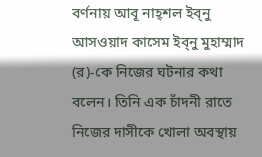বর্ণনায় আবূ নাহ্শল ইব্নু আসওয়াদ কাসেম ইব্নু মুহাম্মাদ (র)-কে নিজের ঘটনার কথা বলেন। তিনি এক চাঁদনী রাতে নিজের দাসীকে খোলা অবস্থায়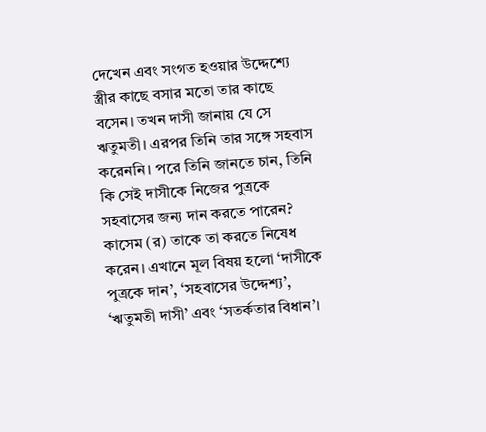দেখেন এবং সংগত হওয়ার উদ্দেশ্যে স্ত্রীর কাছে বসার মতো তার কাছে বসেন। তখন দাসী জানায় যে সে ঋতুমতী। এরপর তিনি তার সঙ্গে সহবাস করেননি। পরে তিনি জানতে চান, তিনি কি সেই দাসীকে নিজের পুত্রকে সহবাসের জন্য দান করতে পারেন? কাসেম (র) তাকে তা করতে নিষেধ করেন। এখানে মূল বিষয় হলো ‘দাসীকে পুত্রকে দান’, ‘সহবাসের উদ্দেশ্য’, ‘ঋতুমতী দাসী’ এবং ‘সতর্কতার বিধান’।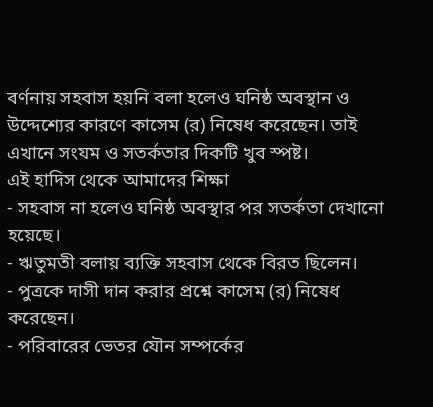বর্ণনায় সহবাস হয়নি বলা হলেও ঘনিষ্ঠ অবস্থান ও উদ্দেশ্যের কারণে কাসেম (র) নিষেধ করেছেন। তাই এখানে সংযম ও সতর্কতার দিকটি খুব স্পষ্ট।
এই হাদিস থেকে আমাদের শিক্ষা
- সহবাস না হলেও ঘনিষ্ঠ অবস্থার পর সতর্কতা দেখানো হয়েছে।
- ঋতুমতী বলায় ব্যক্তি সহবাস থেকে বিরত ছিলেন।
- পুত্রকে দাসী দান করার প্রশ্নে কাসেম (র) নিষেধ করেছেন।
- পরিবারের ভেতর যৌন সম্পর্কের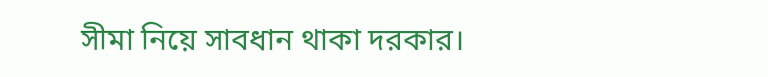সীমা নিয়ে সাবধান থাকা দরকার।